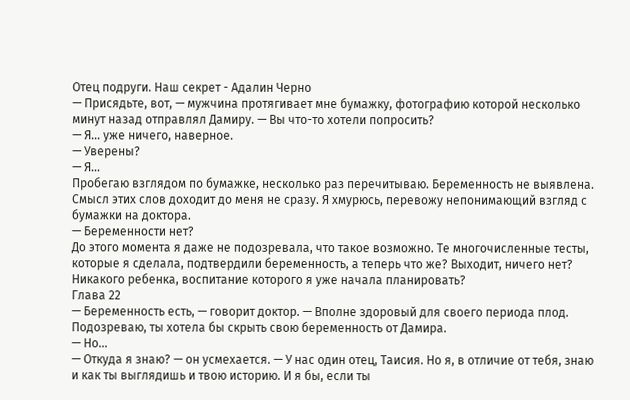Отец подруги. Наш секрет - Адалин Черно
— Присядьте, вот, — мужчина протягивает мне бумажку, фотографию которой несколько минут назад отправлял Дамиру. — Вы что-то хотели попросить?
— Я… уже ничего, наверное.
— Уверены?
— Я…
Пробегаю взглядом по бумажке, несколько раз перечитываю. Беременность не выявлена. Смысл этих слов доходит до меня не сразу. Я хмурюсь, перевожу непонимающий взгляд с бумажки на доктора.
— Беременности нет?
До этого момента я даже не подозревала, что такое возможно. Те многочисленные тесты, которые я сделала, подтвердили беременность, а теперь что же? Выходит, ничего нет? Никакого ребенка, воспитание которого я уже начала планировать?
Глава 22
— Беременность есть, — говорит доктор. — Вполне здоровый для своего периода плод. Подозреваю, ты хотела бы скрыть свою беременность от Дамира.
— Но…
— Откуда я знаю? — он усмехается. — У нас один отец, Таисия. Но я, в отличие от тебя, знаю и как ты выглядишь и твою историю. И я бы, если ты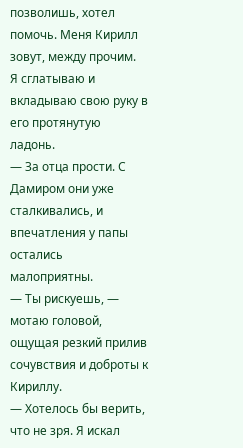позволишь, хотел помочь. Меня Кирилл зовут, между прочим.
Я сглатываю и вкладываю свою руку в его протянутую ладонь.
— За отца прости. С Дамиром они уже сталкивались, и впечатления у папы остались малоприятны.
— Ты рискуешь, — мотаю головой, ощущая резкий прилив сочувствия и доброты к Кириллу.
— Хотелось бы верить, что не зря. Я искал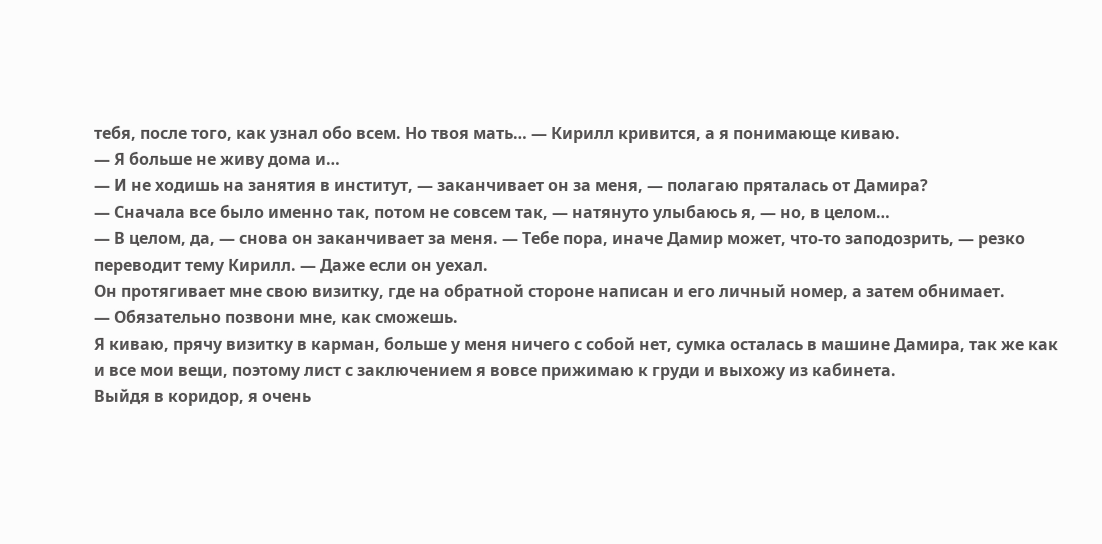тебя, после того, как узнал обо всем. Но твоя мать… — Кирилл кривится, а я понимающе киваю.
— Я больше не живу дома и…
— И не ходишь на занятия в институт, — заканчивает он за меня, — полагаю пряталась от Дамира?
— Сначала все было именно так, потом не совсем так, — натянуто улыбаюсь я, — но, в целом…
— В целом, да, — снова он заканчивает за меня. — Тебе пора, иначе Дамир может, что-то заподозрить, — резко переводит тему Кирилл. — Даже если он уехал.
Он протягивает мне свою визитку, где на обратной стороне написан и его личный номер, а затем обнимает.
— Обязательно позвони мне, как сможешь.
Я киваю, прячу визитку в карман, больше у меня ничего с собой нет, сумка осталась в машине Дамира, так же как и все мои вещи, поэтому лист с заключением я вовсе прижимаю к груди и выхожу из кабинета.
Выйдя в коридор, я очень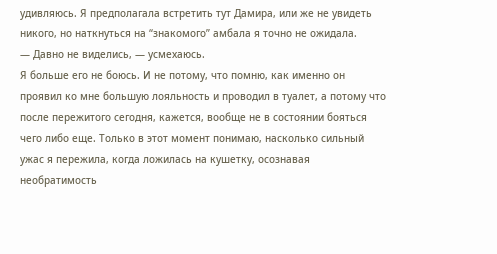удивляюсь. Я предполагала встретить тут Дамира, или же не увидеть никого, но наткнуться на “знакомого” амбала я точно не ожидала.
— Давно не виделись, — усмехаюсь.
Я больше его не боюсь. И не потому, что помню, как именно он проявил ко мне большую лояльность и проводил в туалет, а потому что после пережитого сегодня, кажется, вообще не в состоянии бояться чего либо еще. Только в этот момент понимаю, насколько сильный ужас я пережила, когда ложилась на кушетку, осознавая необратимость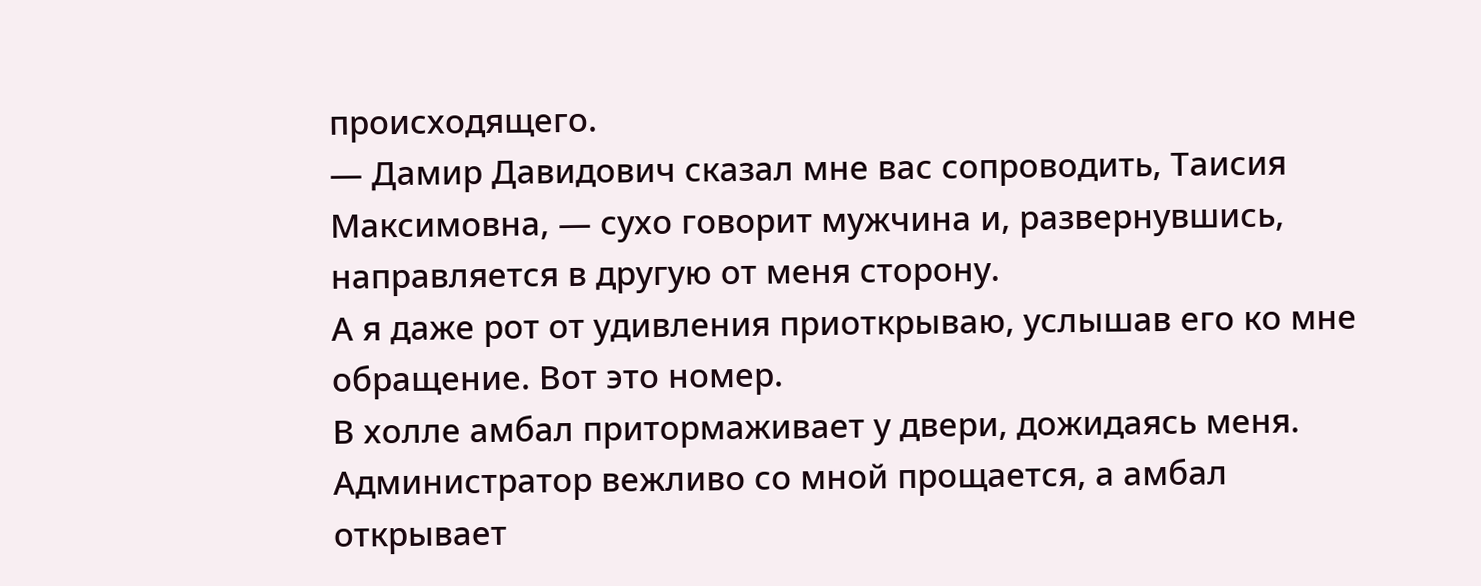происходящего.
— Дамир Давидович сказал мне вас сопроводить, Таисия Максимовна, — сухо говорит мужчина и, развернувшись, направляется в другую от меня сторону.
А я даже рот от удивления приоткрываю, услышав его ко мне обращение. Вот это номер.
В холле амбал притормаживает у двери, дожидаясь меня. Администратор вежливо со мной прощается, а амбал открывает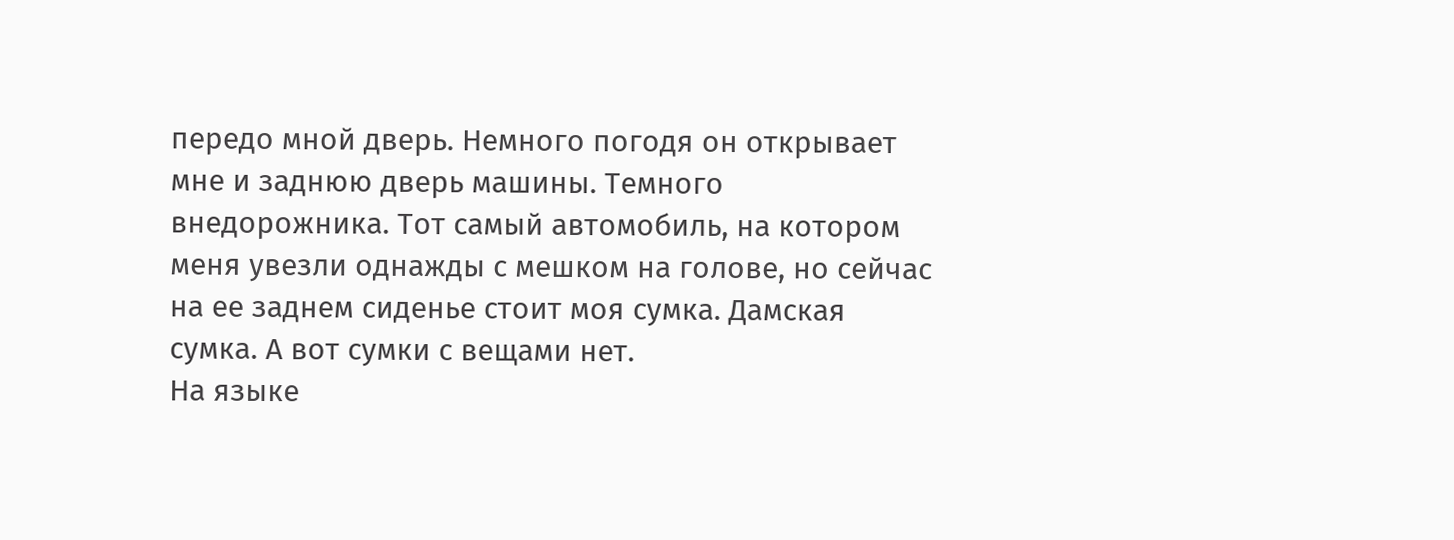передо мной дверь. Немного погодя он открывает мне и заднюю дверь машины. Темного внедорожника. Тот самый автомобиль, на котором меня увезли однажды с мешком на голове, но сейчас на ее заднем сиденье стоит моя сумка. Дамская сумка. А вот сумки с вещами нет.
На языке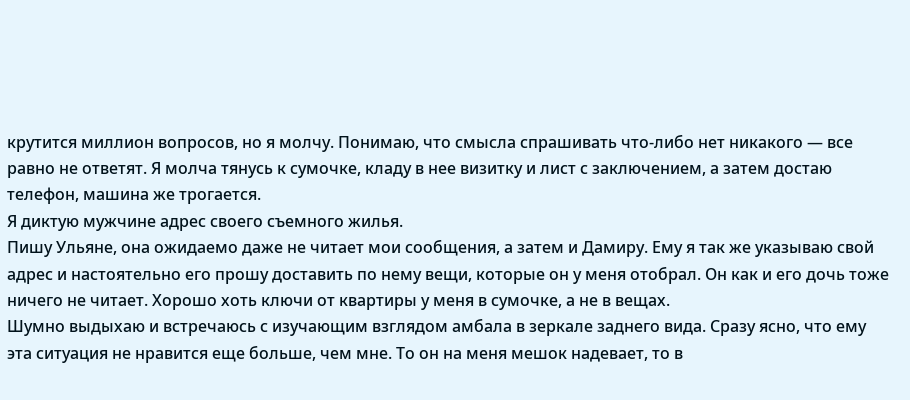крутится миллион вопросов, но я молчу. Понимаю, что смысла спрашивать что-либо нет никакого — все равно не ответят. Я молча тянусь к сумочке, кладу в нее визитку и лист с заключением, а затем достаю телефон, машина же трогается.
Я диктую мужчине адрес своего съемного жилья.
Пишу Ульяне, она ожидаемо даже не читает мои сообщения, а затем и Дамиру. Ему я так же указываю свой адрес и настоятельно его прошу доставить по нему вещи, которые он у меня отобрал. Он как и его дочь тоже ничего не читает. Хорошо хоть ключи от квартиры у меня в сумочке, а не в вещах.
Шумно выдыхаю и встречаюсь с изучающим взглядом амбала в зеркале заднего вида. Сразу ясно, что ему эта ситуация не нравится еще больше, чем мне. То он на меня мешок надевает, то в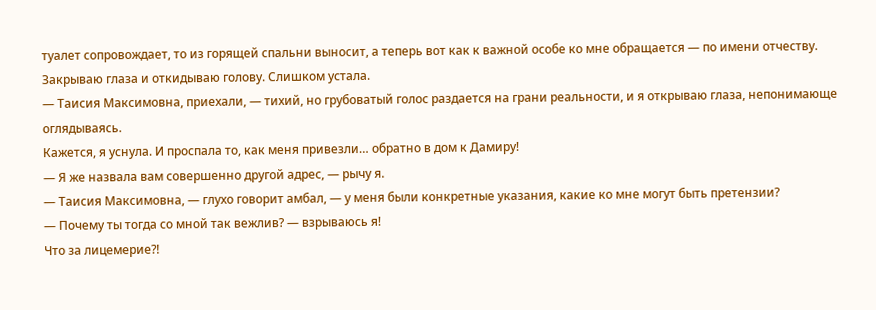туалет сопровождает, то из горящей спальни выносит, а теперь вот как к важной особе ко мне обращается — по имени отчеству.
Закрываю глаза и откидываю голову. Слишком устала.
— Таисия Максимовна, приехали, — тихий, но грубоватый голос раздается на грани реальности, и я открываю глаза, непонимающе оглядываясь.
Кажется, я уснула. И проспала то, как меня привезли… обратно в дом к Дамиру!
— Я же назвала вам совершенно другой адрес, — рычу я.
— Таисия Максимовна, — глухо говорит амбал, — у меня были конкретные указания, какие ко мне могут быть претензии?
— Почему ты тогда со мной так вежлив? — взрываюсь я!
Что за лицемерие?!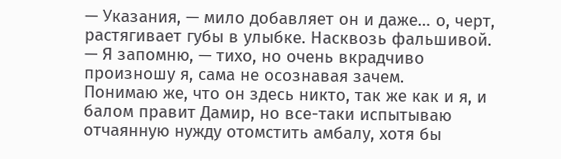— Указания, — мило добавляет он и даже… о, черт, растягивает губы в улыбке. Насквозь фальшивой.
— Я запомню, — тихо, но очень вкрадчиво произношу я, сама не осознавая зачем.
Понимаю же, что он здесь никто, так же как и я, и балом правит Дамир, но все-таки испытываю отчаянную нужду отомстить амбалу, хотя бы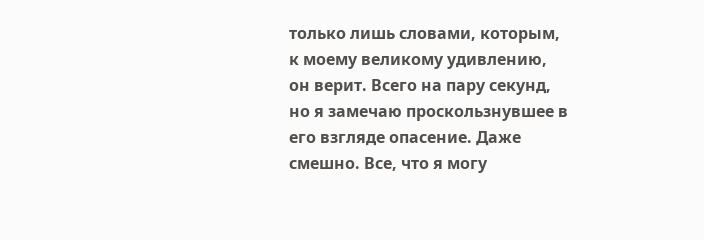только лишь словами, которым, к моему великому удивлению, он верит. Всего на пару секунд, но я замечаю проскользнувшее в его взгляде опасение. Даже смешно. Все, что я могу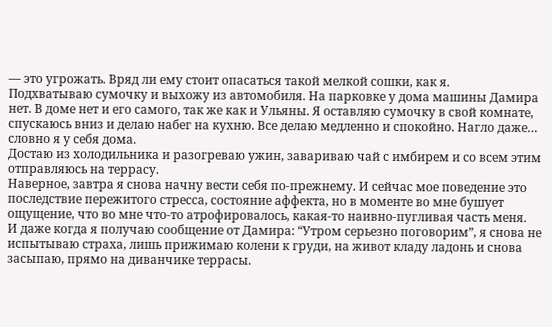— это угрожать. Вряд ли ему стоит опасаться такой мелкой сошки, как я.
Подхватываю сумочку и выхожу из автомобиля. На парковке у дома машины Дамира нет. В доме нет и его самого, так же как и Ульяны. Я оставляю сумочку в свой комнате, спускаюсь вниз и делаю набег на кухню. Все делаю медленно и спокойно. Нагло даже… словно я у себя дома.
Достаю из холодильника и разогреваю ужин, завариваю чай с имбирем и со всем этим отправляюсь на террасу.
Наверное, завтра я снова начну вести себя по-прежнему. И сейчас мое поведение это последствие пережитого стресса, состояние аффекта, но в моменте во мне бушует ощущение, что во мне что-то атрофировалось, какая-то наивно-пугливая часть меня.
И даже когда я получаю сообщение от Дамира: “Утром серьезно поговорим”, я снова не испытываю страха, лишь прижимаю колени к груди, на живот кладу ладонь и снова засыпаю, прямо на диванчике террасы.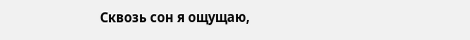Сквозь сон я ощущаю,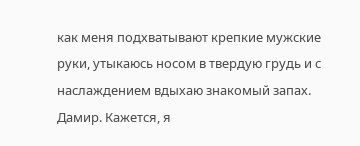как меня подхватывают крепкие мужские руки, утыкаюсь носом в твердую грудь и с наслаждением вдыхаю знакомый запах. Дамир. Кажется, я